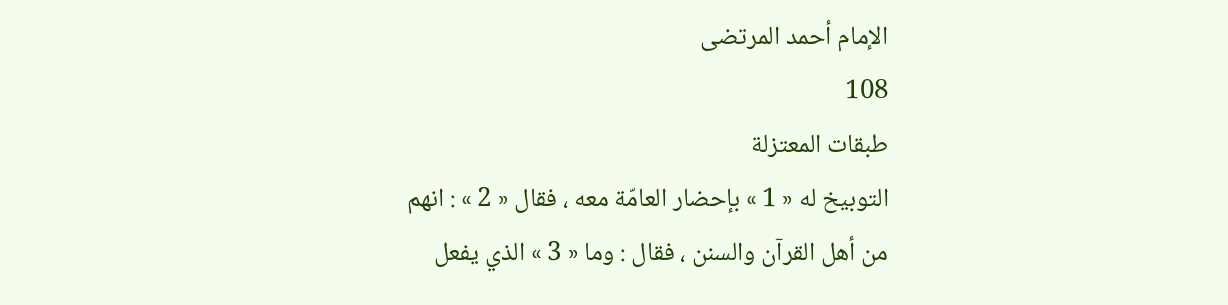الإمام أحمد المرتضى
108
طبقات المعتزلة
التوبيخ له « 1 » بإحضار العامّة معه ، فقال « 2 » : انهم من أهل القرآن والسنن ، فقال : وما « 3 » الذي يفعل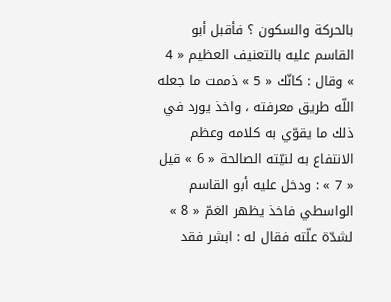بالحركة والسكون ؟ فأقبل أبو القاسم عليه بالتعنيف العظيم « 4 » وقال : كانّك « 5 » ذممت ما جعله اللّه طريق معرفته ، واخذ يورد في ذلك ما يقوّي به كلامه وعظم الانتفاع به لنيّته الصالحة « 6 » قيل « 7 » : ودخل عليه أبو القاسم الواسطي فاخذ يظهر الغمّ « 8 » لشدّة علّته فقال له : ابشر فقد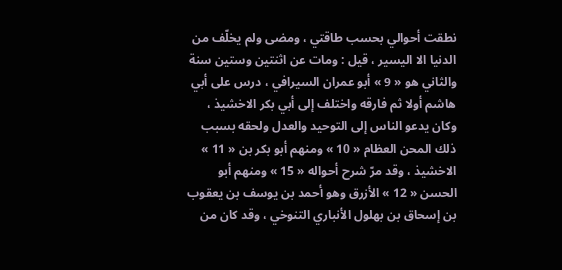نطقت أحوالي بحسب طاقتي ، ومضى ولم يخلّف من الدنيا الا اليسير ، قيل : ومات عن اثنتين وستين سنة والثاني هو « 9 » أبو عمران السيرافي ، درس على أبي هاشم أولا ثم فارقه واختلف إلى أبي بكر الاخشيذ ، وكان يدعو الناس إلى التوحيد والعدل ولحقه بسبب ذلك المحن العظام « 10 » ومنهم أبو بكر بن « 11 » الاخشيذ ، وقد مرّ شرح أحواله « 15 » ومنهم أبو الحسن « 12 » الأزرق وهو أحمد بن يوسف بن يعقوب بن إسحاق بن بهلول الأنباري التنوخي ، وقد كان من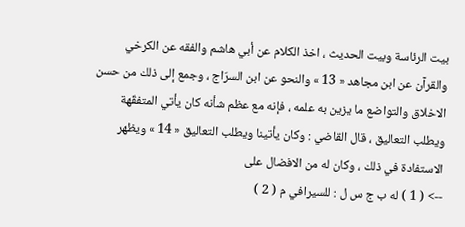بيت الرئاسة وبيت الحديث ، اخذ الكلام عن أبي هاشم والفقه عن الكرخي والقرآن عن ابن مجاهد « 13 » والنحو عن ابن السرّاج ، وجمع إلى ذلك من حسن الاخلاق والتواضع ما يزين به علمه ، فإنه مع عظم شأنه كان يأتي المتفقّهة ويطلب التعاليق ، قال القاضي : وكان يأتينا ويطلب التعاليق « 14 » ويظهر الاستفادة في ذلك ، وكان له من الافضال على
--> ( 1 ) له ب ج س ل : للسيرافي م ( 2 )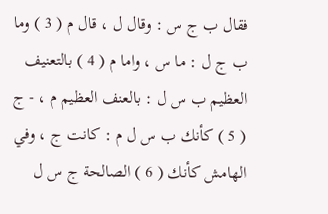فقال ب ج س : وقال ل ، قال م ( 3 ) وما ب ج ل : ما س ، واما م ( 4 ) بالتعنيف العظيم ب س ل : بالعنف العظيم م ، - ج ( 5 ) كأنك ب س ل م : كانت ج ، وفي الهامش كأنك ( 6 ) الصالحة ج س ل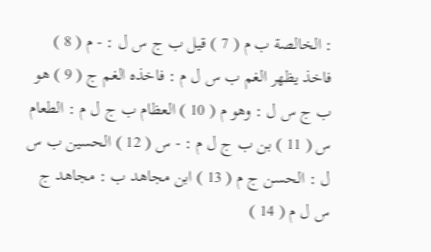: الخالصة ب م ( 7 ) قيل ب ج س ل : - م ( 8 ) فاخذ يظهر الغم ب س ل م : فاخذه الغم ج ( 9 ) هو ب ج س ل : وهو م ( 10 ) العظام ب ج ل م : الطعام س ( 11 ) بن ب ج ل م : - س ( 12 ) الحسين ب س ل : الحسن ج م ( 13 ) ابن مجاهد ب : مجاهد ج س ل م ( 14 )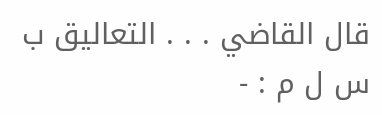قال القاضي . . . التعاليق ب س ل م : -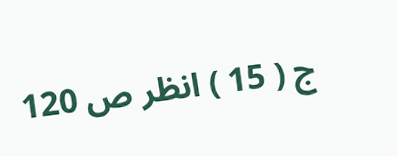ج ( 15 ) انظر ص 120